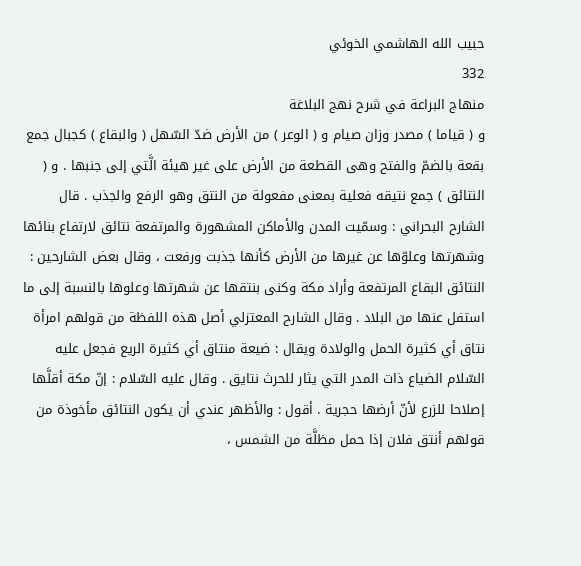حبيب الله الهاشمي الخوئي
332
منهاج البراعة في شرح نهج البلاغة
و ( قياما ) مصدر وزان صيام و ( الوعر ) من الأرض ضدّ السّهل ( والبقاع ) كجبال جمع بقعة بالضمّ والفتح وهى القطعة من الأرض على غير هيئة الَّتي إلى جنبها . و ( النتائق ) جمع نتيقه فعلية بمعنى مفعولة من النتق وهو الرفع والجذب . قال الشارح البحراني : وسمّيت المدن والأماكن المشهورة والمرتفعة نتائق لارتفاع بنائها وشهرتها وعلوّها عن غيرها من الأرض كأنها جذبت ورفعت ، وقال بعض الشارحين : النتائق البقاع المرتفعة وأراد مكة وكنى بنتقها عن شهرتها وعلوها بالنسبة إلى ما استفل عنها من البلاد . وقال الشارح المعتزلي أصل هذه اللفظة من قولهم امرأة نتاق أي كثيرة الحمل والولادة ويقال : ضيعة منتاق أي كثيرة الريع فجعل عليه السّلام الضياع ذات المدر التي يثار للحرث نتايق . وقال عليه السّلام : إنّ مكة أقلَّها إصلاحا للزرع لأنّ أرضها حجرية . أقول : والأظهر عندي أن يكون النتائق مأخوذة من قولهم أنتق فلان إذا حمل مظلَّة من الشمس ،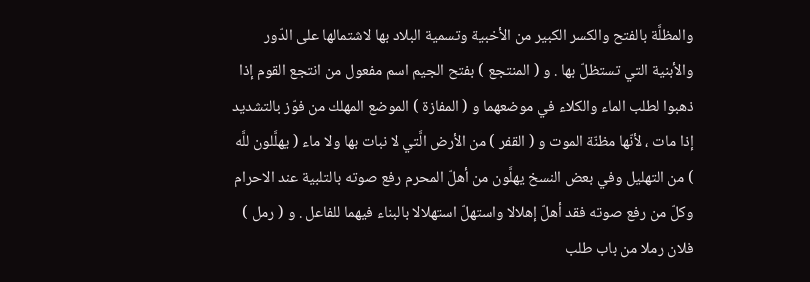والمظلَّة بالفتح والكسر الكبير من الأخبية وتسمية البلاد بها لاشتمالها على الدّور والأبنية التي تستظلّ بها . و ( المنتجع ) بفتح الجيم اسم مفعول من انتجع القوم إذا ذهبوا لطلب الماء والكلاء في موضعهما و ( المفازة ) الموضع المهلك من فوّز بالتشديد إذا مات ، لأنّها مظنّة الموت و ( القفر ) من الأرض الَّتي لا نبات بها ولا ماء ( يهلَّلون للَّه ) من التهليل وفي بعض النسخ يهلَّون من أهلّ المحرم رفع صوته بالتلبية عند الاحرام وكلّ من رفع صوته فقد أهلّ إهلالا واستهلّ استهلالا بالبناء فيهما للفاعل . و ( رمل ) فلان رملا من باب طلب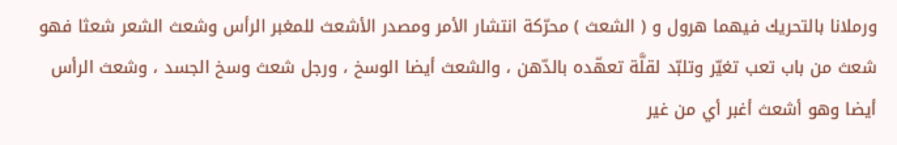ورملانا بالتحريك فيهما هرول و ( الشعث ) محرّكة انتشار الأمر ومصدر الأشعث للمغبر الرأس وشعث الشعر شعثا فهو شعث من باب تعب تغيّر وتلبّد لقلَّة تعهّده بالدّهن ، والشعث أيضا الوسخ ، ورجل شعث وسخ الجسد ، وشعث الرأس أيضا وهو أشعث أغبر أي من غير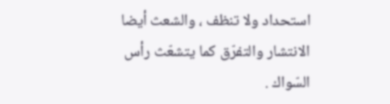استحداد ولا تنظف ، والشعث أيضا الانتشار والتفرّق كما يتشعّث رأس السّواك .